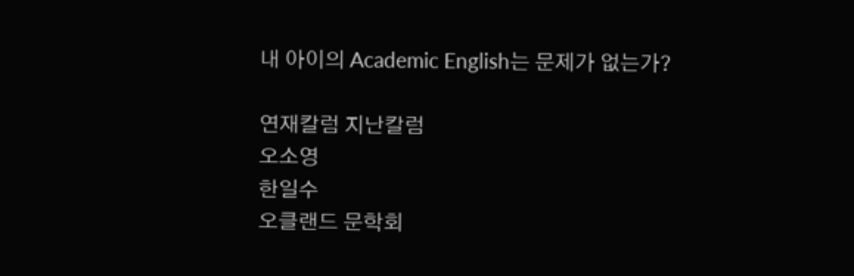내 아이의 Academic English는 문제가 없는가?

연재칼럼 지난칼럼
오소영
한일수
오클랜드 문학회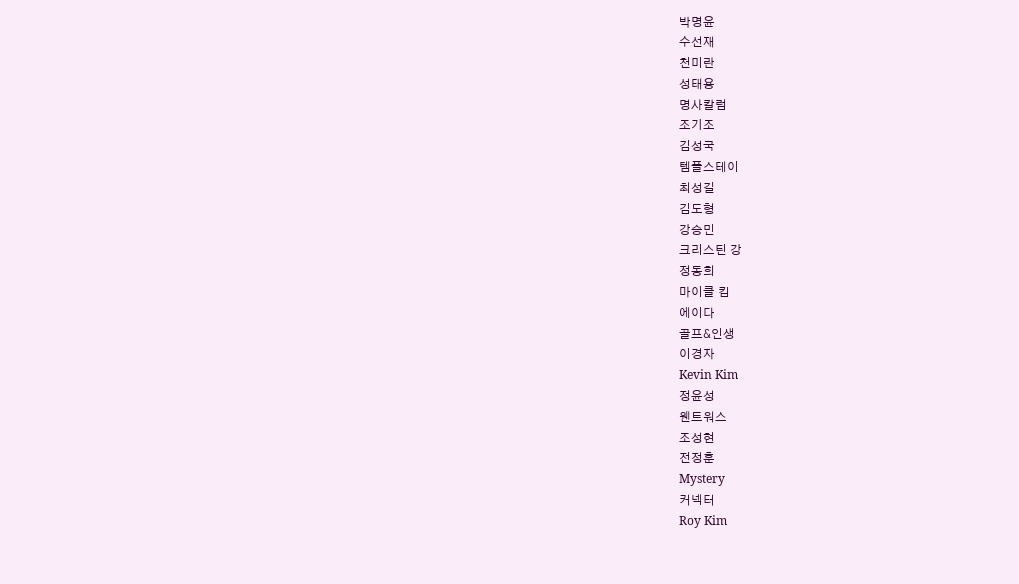박명윤
수선재
천미란
성태용
명사칼럼
조기조
김성국
템플스테이
최성길
김도형
강승민
크리스틴 강
정동희
마이클 킴
에이다
골프&인생
이경자
Kevin Kim
정윤성
웬트워스
조성현
전정훈
Mystery
커넥터
Roy Kim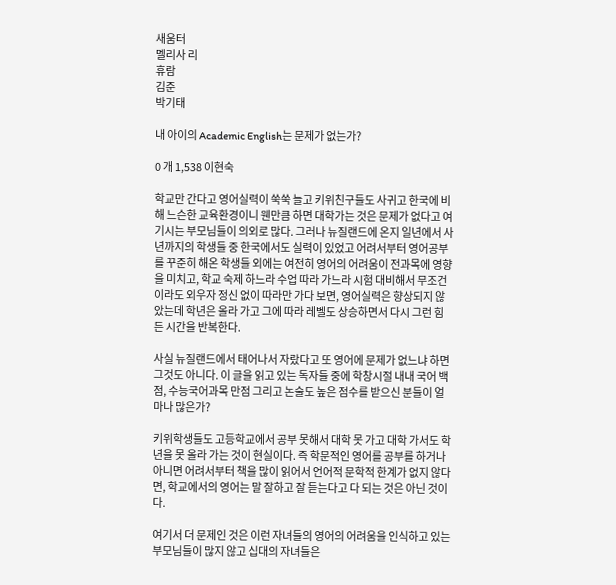새움터
멜리사 리
휴람
김준
박기태

내 아이의 Academic English는 문제가 없는가?

0 개 1,538 이현숙

학교만 간다고 영어실력이 쑥쑥 늘고 키위친구들도 사귀고 한국에 비해 느슨한 교육환경이니 웬만큼 하면 대학가는 것은 문제가 없다고 여기시는 부모님들이 의외로 많다. 그러나 뉴질랜드에 온지 일년에서 사 년까지의 학생들 중 한국에서도 실력이 있었고 어려서부터 영어공부를 꾸준히 해온 학생들 외에는 여전히 영어의 어려움이 전과목에 영향을 미치고, 학교 숙제 하느라 수업 따라 가느라 시험 대비해서 무조건이라도 외우자 정신 없이 따라만 가다 보면, 영어실력은 향상되지 않았는데 학년은 올라 가고 그에 따라 레벨도 상승하면서 다시 그런 힘든 시간을 반복한다.

사실 뉴질랜드에서 태어나서 자랐다고 또 영어에 문제가 없느냐 하면 그것도 아니다. 이 글을 읽고 있는 독자들 중에 학창시절 내내 국어 백 점, 수능국어과목 만점 그리고 논술도 높은 점수를 받으신 분들이 얼마나 많은가?

키위학생들도 고등학교에서 공부 못해서 대학 못 가고 대학 가서도 학년을 못 올라 가는 것이 현실이다. 즉 학문적인 영어를 공부를 하거나 아니면 어려서부터 책을 많이 읽어서 언어적 문학적 한계가 없지 않다면, 학교에서의 영어는 말 잘하고 잘 듣는다고 다 되는 것은 아닌 것이다.

여기서 더 문제인 것은 이런 자녀들의 영어의 어려움을 인식하고 있는 부모님들이 많지 않고 십대의 자녀들은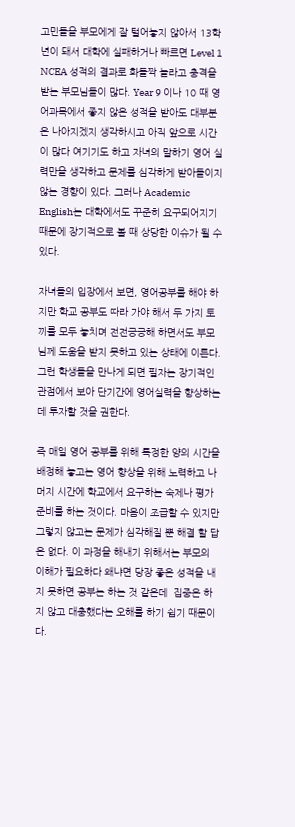고민들을 부모에게 잘 털어놓지 않아서 13학년이 돼서 대학에 실패하거나 빠르면 Level 1 NCEA 성적의 결과로 화들짝 놀라고 충격을 받는 부모님들이 많다. Year 9 이나 10 때 영어과목에서 좋지 않은 성적을 받아도 대부분은 나아지겠지 생각하시고 아직 앞으로 시간이 많다 여기기도 하고 자녀의 말하기 영어 실력만을 생각하고 문제를 심각하게 받아들이지 않는 경향이 있다. 그러나 Academic English는 대학에서도 꾸준히 요구되어지기 때문에 장기적으로 볼 때 상당한 이슈가 될 수 있다.

자녀들의 입장에서 보면, 영어공부를 해야 하지만 학교 공부도 따라 가야 해서 두 가지 토끼를 모두 놓치며 전전긍긍해 하면서도 부모님께 도움을 받지 못하고 있는 상태에 이른다. 그런 학생들을 만나게 되면 필자는 장기적인 관점에서 보아 단기간에 영어실력을 향상하는데 투자할 것을 권한다.

즉 매일 영어 공부를 위해 특정한 양의 시간을 배정해 놓고는 영어 향상을 위해 노력하고 나머지 시간에 학교에서 요구하는 숙제나 평가준비를 하는 것이다. 마음이 조급할 수 있지만 그렇지 않고는 문제가 심각해질 뿐 해결 할 답은 없다. 이 과정을 해내기 위해서는 부모의 이해가 필요하다 왜냐면 당장 좋은 성적을 내지 못하면 공부는 하는 것 같은데  집중은 하지 않고 대충했다는 오해를 하기 쉽기 때문이다.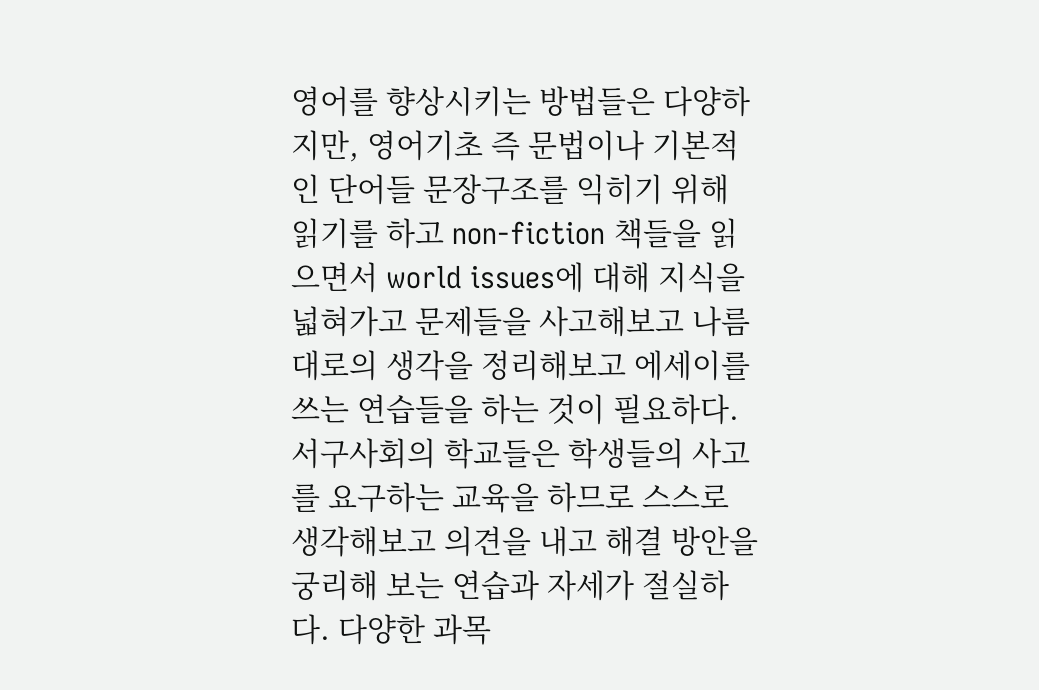영어를 향상시키는 방법들은 다양하지만, 영어기초 즉 문법이나 기본적인 단어들 문장구조를 익히기 위해 읽기를 하고 non-fiction 책들을 읽으면서 world issues에 대해 지식을 넓혀가고 문제들을 사고해보고 나름대로의 생각을 정리해보고 에세이를 쓰는 연습들을 하는 것이 필요하다. 서구사회의 학교들은 학생들의 사고를 요구하는 교육을 하므로 스스로 생각해보고 의견을 내고 해결 방안을 궁리해 보는 연습과 자세가 절실하다. 다양한 과목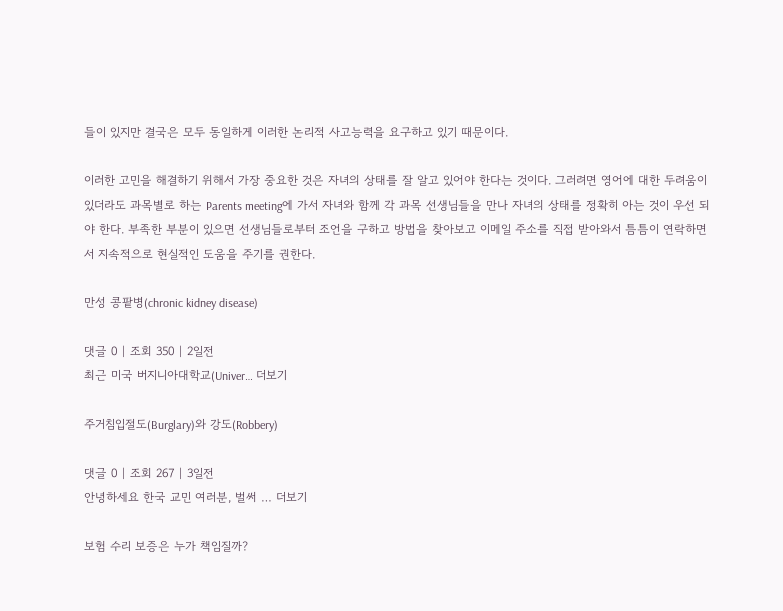들이 있지만 결국은 모두 동일하게 이러한 논리적 사고능력을 요구하고 있기 때문이다.

이러한 고민을 해결하기 위해서 가장 중요한 것은 자녀의 상태를 잘 알고 있어야 한다는 것이다. 그러려면 영어에 대한 두려움이 있더라도 과목별로 하는 Parents meeting에 가서 자녀와 함께 각 과목 선생님들을 만나 자녀의 상태를 정확히 아는 것이 우선 되야 한다. 부족한 부분이 있으면 선생님들로부터 조언을 구하고 방법을 찾아보고 이메일 주소를 직접 받아와서 틈틈이 연락하면서 지속적으로 현실적인 도움을 주기를 권한다.

만성 콩팥병(chronic kidney disease)

댓글 0 | 조회 350 | 2일전
최근 미국 버지니아대학교(Univer… 더보기

주거침입절도(Burglary)와 강도(Robbery)

댓글 0 | 조회 267 | 3일전
안녕하세요 한국 교민 여러분, 벌써 … 더보기

보험 수리 보증은 누가 책임질까?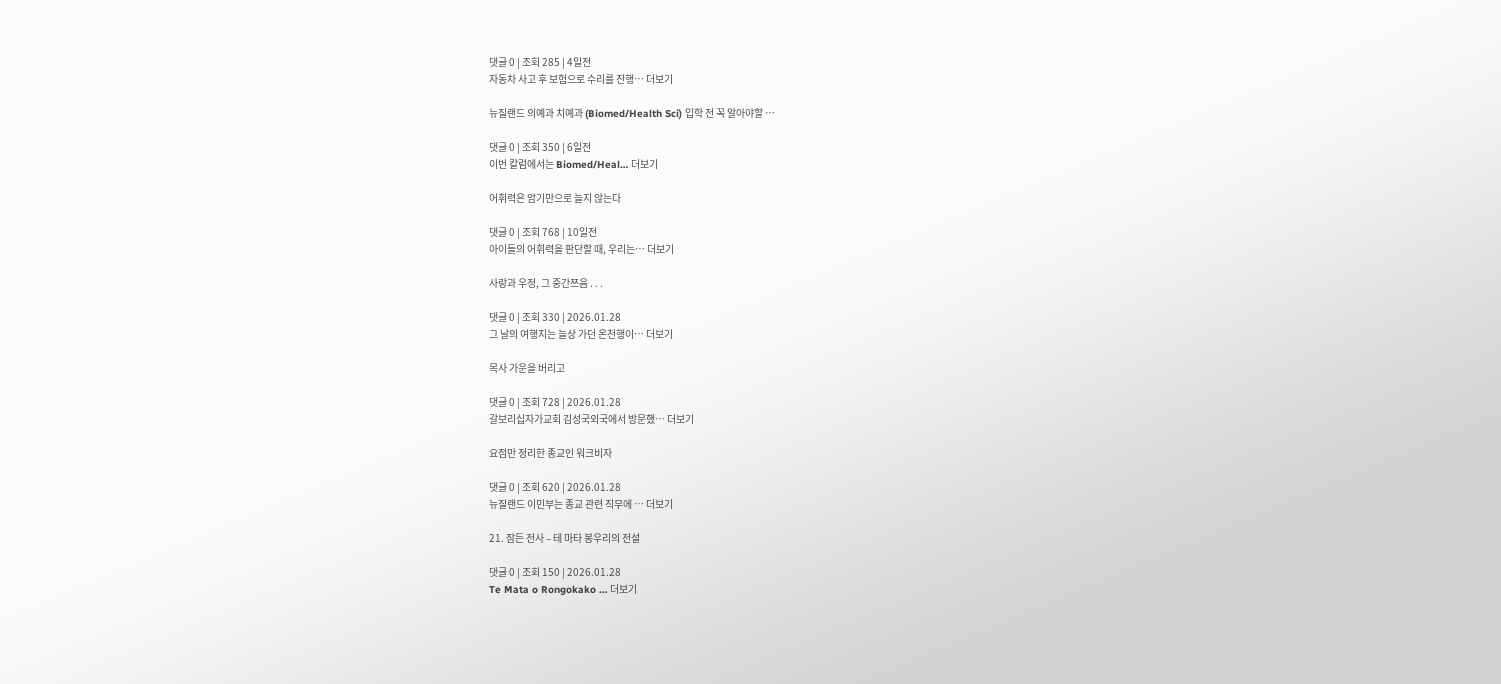댓글 0 | 조회 285 | 4일전
자동차 사고 후 보험으로 수리를 진행… 더보기

뉴질랜드 의예과 치예과 (Biomed/Health Sci) 입학 전 꼭 알아야할 …

댓글 0 | 조회 350 | 6일전
이번 칼럼에서는 Biomed/Heal… 더보기

어휘력은 암기만으로 늘지 않는다

댓글 0 | 조회 768 | 10일전
아이들의 어휘력을 판단할 때, 우리는… 더보기

사랑과 우정, 그 중간쯔음 . . .

댓글 0 | 조회 330 | 2026.01.28
그 날의 여행지는 늘상 가던 온천행이… 더보기

목사 가운을 버리고

댓글 0 | 조회 728 | 2026.01.28
갈보리십자가교회 김성국외국에서 방문했… 더보기

요점만 정리한 종교인 워크비자

댓글 0 | 조회 620 | 2026.01.28
뉴질랜드 이민부는 종교 관련 직무에 … 더보기

21. 잠든 전사 – 테 마타 봉우리의 전설

댓글 0 | 조회 150 | 2026.01.28
Te Mata o Rongokako … 더보기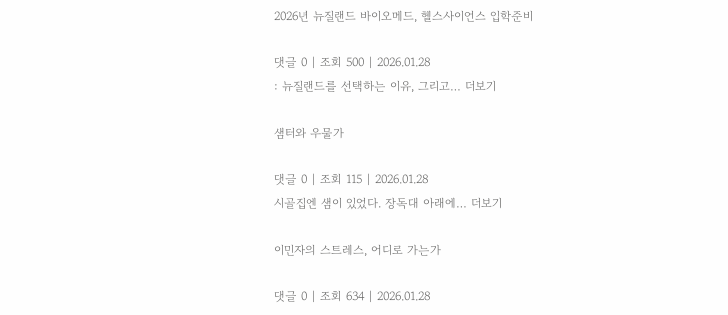2026년 뉴질랜드 바이오메드, 헬스사이언스 입학준비

댓글 0 | 조회 500 | 2026.01.28
: 뉴질랜드를 선택하는 이유, 그리고… 더보기

샘터와 우물가

댓글 0 | 조회 115 | 2026.01.28
시골집엔 샘이 있었다. 장독대 아래에… 더보기

이민자의 스트레스, 어디로 가는가

댓글 0 | 조회 634 | 2026.01.28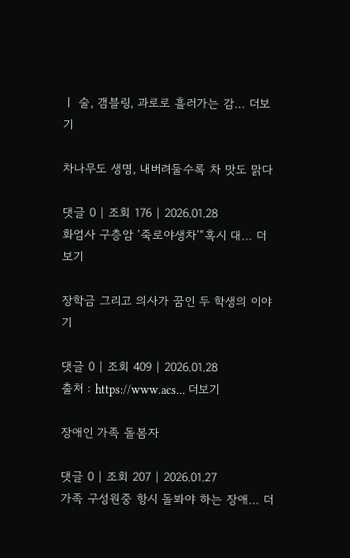ㅣ 술, 갬블링, 과로로 흘러가는 감… 더보기

차나무도 생명, 내버려둘수록 차 맛도 맑다

댓글 0 | 조회 176 | 2026.01.28
화엄사 구층암 ‘죽로야생차’“혹시 대… 더보기

장학금 그리고 의사가 꿈인 두 학생의 이야기

댓글 0 | 조회 409 | 2026.01.28
출처 : https://www.acs… 더보기

장애인 가족 돌봄자

댓글 0 | 조회 207 | 2026.01.27
가족 구성원중 항시 돌봐야 하는 장애… 더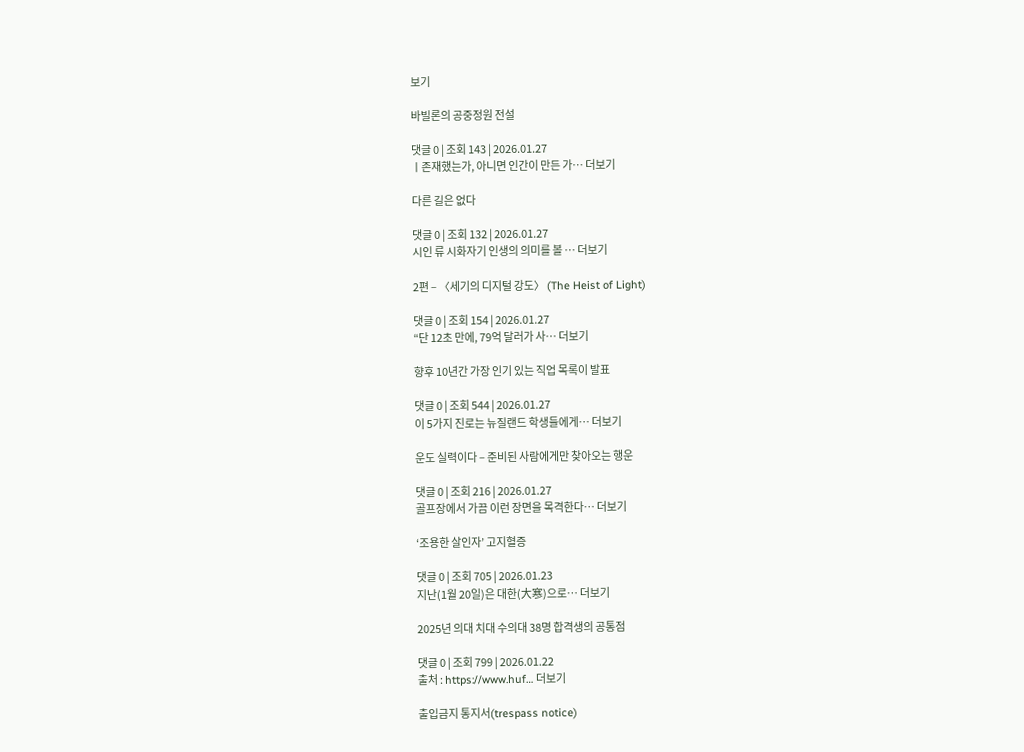보기

바빌론의 공중정원 전설

댓글 0 | 조회 143 | 2026.01.27
ㅣ존재했는가, 아니면 인간이 만든 가… 더보기

다른 길은 없다

댓글 0 | 조회 132 | 2026.01.27
시인 류 시화자기 인생의 의미를 볼 … 더보기

2편 – 〈세기의 디지털 강도〉 (The Heist of Light)

댓글 0 | 조회 154 | 2026.01.27
“단 12초 만에, 79억 달러가 사… 더보기

향후 10년간 가장 인기 있는 직업 목록이 발표

댓글 0 | 조회 544 | 2026.01.27
이 5가지 진로는 뉴질랜드 학생들에게… 더보기

운도 실력이다 – 준비된 사람에게만 찾아오는 행운

댓글 0 | 조회 216 | 2026.01.27
골프장에서 가끔 이런 장면을 목격한다… 더보기

‘조용한 살인자’ 고지혈증

댓글 0 | 조회 705 | 2026.01.23
지난(1월 20일)은 대한(大寒)으로… 더보기

2025년 의대 치대 수의대 38명 합격생의 공통점

댓글 0 | 조회 799 | 2026.01.22
출처 : https://www.huf… 더보기

출입금지 통지서(trespass notice)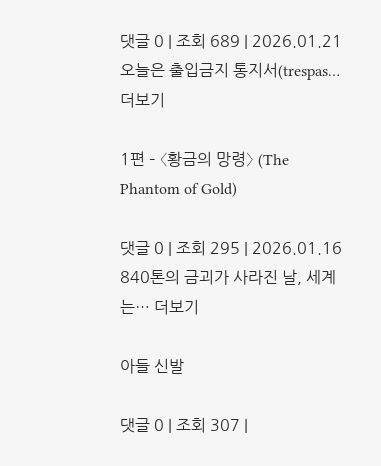댓글 0 | 조회 689 | 2026.01.21
오늘은 출입금지 통지서(trespas… 더보기

1편 – 〈황금의 망령〉 (The Phantom of Gold)

댓글 0 | 조회 295 | 2026.01.16
840톤의 금괴가 사라진 날, 세계는… 더보기

아들 신발

댓글 0 | 조회 307 |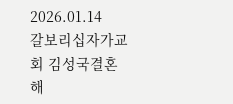2026.01.14
갈보리십자가교회 김성국결혼해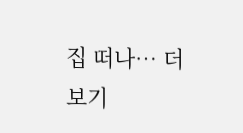집 떠나… 더보기